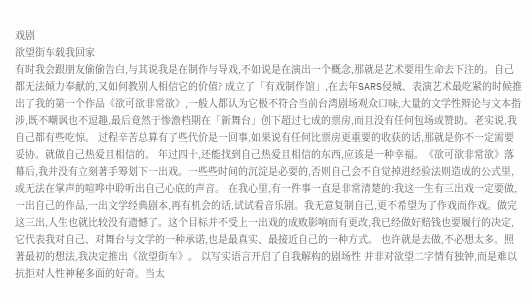戏剧
欲望街车载我回家
有时我会跟朋友偷偷告白,与其说我是在制作与导戏,不如说是在演出一个概念,那就是艺术要用生命去下注的。自己都无法倾力奉献的,又如何教别人相信它的价值? 成立了「有戏制作馆」,在去年SARS侵城、表演艺术最吃紧的时候推出了我的第一个作品《欲可欲非常欲》,一般人都认为它极不符合当前台湾剧场观众口味,大量的文学性辩论与文本指涉,既不嘲讽也不逗趣,最后竟然于惨澹档期在「新舞台」创下超过七成的票房,而且没有任何包场或赞助。老实说,我自己都有些吃惊。 过程辛苦总算有了些代价是一回事,如果说有任何比票房更重要的收获的话,那就是你不一定需要妥协。就做自己热爱且相信的。 年过四十,还能找到自己热爱且相信的东西,应该是一种幸福。《欲可欲非常欲》落幕后,我并没有立刻著手筹划下一出戏。一些些时间的沉淀是必要的,否则自己会不自觉掉进经验法则造成的公式里,或无法在掌声的喧哗中聆听出自己心底的声音。 在我心里,有一件事一直是非常清楚的:我这一生有三出戏一定要做,一出自己的作品,一出文学经典剧本,再有机会的话,试试看音乐剧。我无意复制自己,更不希望为了作戏而作戏。做完这三出,人生也就比较没有遗憾了。这个目标并不受上一出戏的成败影响而有更改,我已经做好赔钱也要履行的决定,它代表我对自己、对舞台与文学的一种承诺,也是最真实、最接近自己的一种方式。 也许就是去做,不必想太多。照著最初的想法,我决定推出《欲望街车》。 以写实语言开启了自我解构的剧场性 并非对欲望二字情有独钟,而是难以抗拒对人性神秘多面的好奇。当太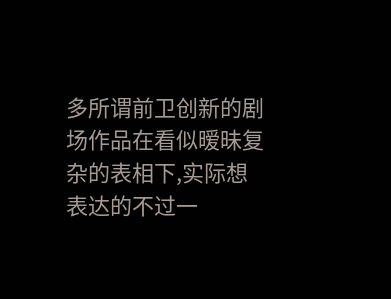多所谓前卫创新的剧场作品在看似暧昧复杂的表相下,实际想表达的不过一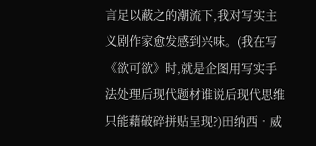言足以蔽之的潮流下,我对写实主义剧作家愈发感到兴味。(我在写《欲可欲》时,就是企图用写实手法处理后现代题材谁说后现代思维只能藉破碎拼贴呈现?)田纳西‧威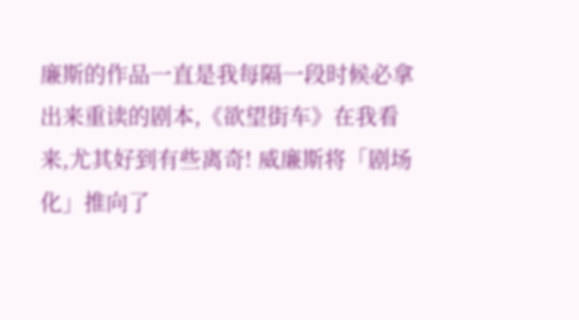廉斯的作品一直是我每隔一段时候必拿出来重读的剧本,《欲望街车》在我看来,尤其好到有些离奇! 威廉斯将「剧场化」推向了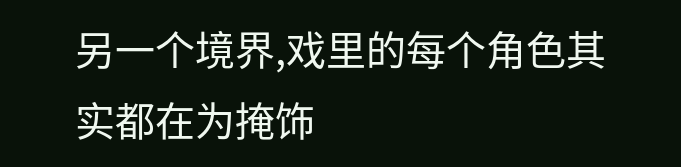另一个境界,戏里的每个角色其实都在为掩饰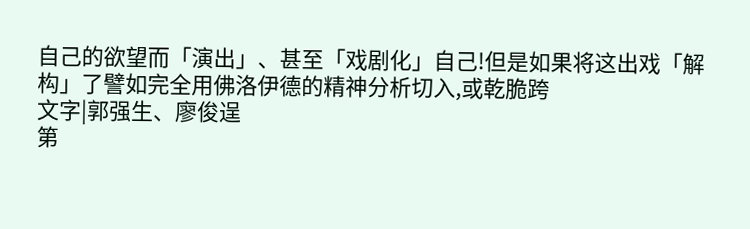自己的欲望而「演出」、甚至「戏剧化」自己!但是如果将这出戏「解构」了譬如完全用佛洛伊德的精神分析切入,或乾脆跨
文字|郭强生、廖俊逞
第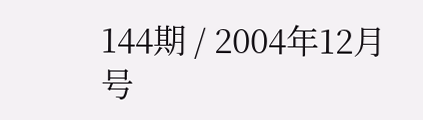144期 / 2004年12月号